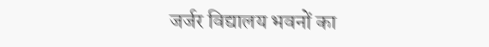जर्जर विद्यालय भवनों का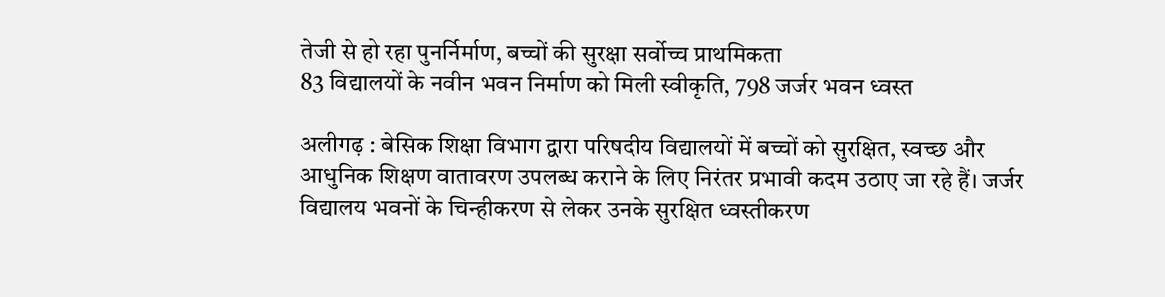तेजी से हो रहा पुनर्निर्माण, बच्चों की सुरक्षा सर्वोच्च प्राथमिकता
83 विद्यालयों के नवीन भवन निर्माण को मिली स्वीकृति, 798 जर्जर भवन ध्वस्त

अलीगढ़ : बेसिक शिक्षा विभाग द्वारा परिषदीय विद्यालयों में बच्चों को सुरक्षित, स्वच्छ और आधुनिक शिक्षण वातावरण उपलब्ध कराने के लिए निरंतर प्रभावी कदम उठाए जा रहे हैं। जर्जर विद्यालय भवनों के चिन्हीकरण से लेकर उनके सुरक्षित ध्वस्तीकरण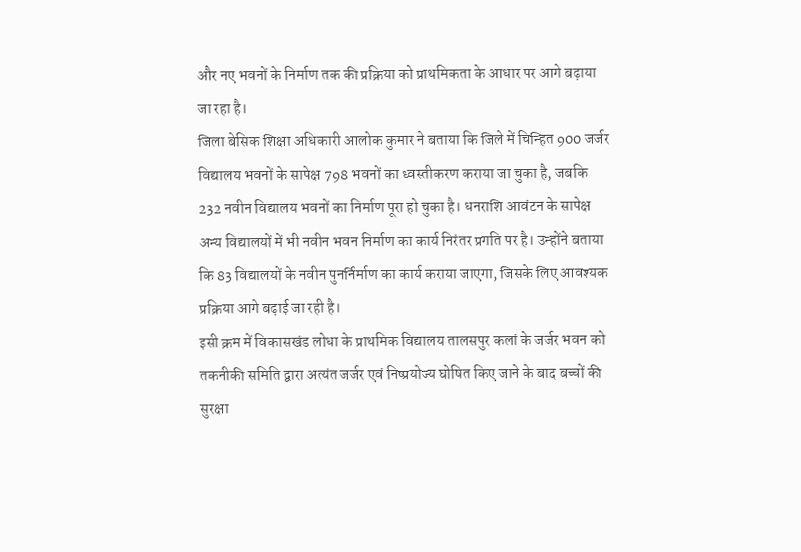और नए भवनों के निर्माण तक की प्रक्रिया को प्राथमिकता के आधार पर आगे बढ़ाया जा रहा है।
जिला बेसिक शिक्षा अधिकारी आलोक कुमार ने बताया कि जिले में चिन्हित 900 जर्जर विद्यालय भवनों के सापेक्ष 798 भवनों का ध्वस्तीकरण कराया जा चुका है, जबकि 232 नवीन विद्यालय भवनों का निर्माण पूरा हो चुका है। धनराशि आवंटन के सापेक्ष अन्य विद्यालयों में भी नवीन भवन निर्माण का कार्य निरंतर प्रगति पर है। उन्होंने बताया कि 83 विद्यालयों के नवीन पुनर्निर्माण का कार्य कराया जाएगा, जिसके लिए आवश्यक प्रक्रिया आगे बढ़ाई जा रही है।
इसी क्रम में विकासखंड लोधा के प्राथमिक विद्यालय तालसपुर कलां के जर्जर भवन को तकनीकी समिति द्वारा अत्यंत जर्जर एवं निष्प्रयोज्य घोषित किए जाने के बाद बच्चों की सुरक्षा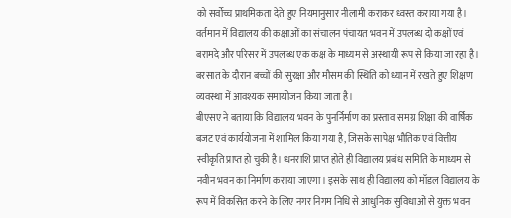को सर्वोच्च प्राथमिकता देते हुए नियमानुसार नीलामी कराकर ध्वस्त कराया गया है। वर्तमान में विद्यालय की कक्षाओं का संचालन पंचायत भवन में उपलब्ध दो कक्षों एवं बरामदे और परिसर में उपलब्ध एक कक्ष के माध्यम से अस्थायी रूप से किया जा रहा है। बरसात के दौरान बच्चों की सुरक्षा और मौसम की स्थिति को ध्यान में रखते हुए शिक्षण व्यवस्था में आवश्यक समायोजन किया जाता है।
बीएसए ने बताया कि विद्यालय भवन के पुनर्निर्माण का प्रस्ताव समग्र शिक्षा की वार्षिक बजट एवं कार्ययोजना में शामिल किया गया है, जिसके सापेक्ष भौतिक एवं वित्तीय स्वीकृति प्राप्त हो चुकी है। धनराशि प्राप्त होते ही विद्यालय प्रबंध समिति के माध्यम से नवीन भवन का निर्माण कराया जाएगा। इसके साथ ही विद्यालय को मॉडल विद्यालय के रूप में विकसित करने के लिए नगर निगम निधि से आधुनिक सुविधाओं से युक्त भवन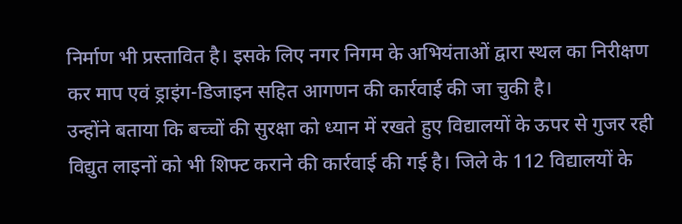निर्माण भी प्रस्तावित है। इसके लिए नगर निगम के अभियंताओं द्वारा स्थल का निरीक्षण कर माप एवं ड्राइंग-डिजाइन सहित आगणन की कार्रवाई की जा चुकी है।
उन्होंने बताया कि बच्चों की सुरक्षा को ध्यान में रखते हुए विद्यालयों के ऊपर से गुजर रही विद्युत लाइनों को भी शिफ्ट कराने की कार्रवाई की गई है। जिले के 112 विद्यालयों के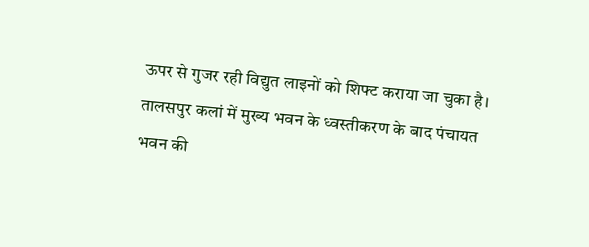ऊपर से गुजर रही विद्युत लाइनों को शिफ्ट कराया जा चुका है। तालसपुर कलां में मुख्य भवन के ध्वस्तीकरण के बाद पंचायत भवन की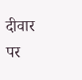दीवार पर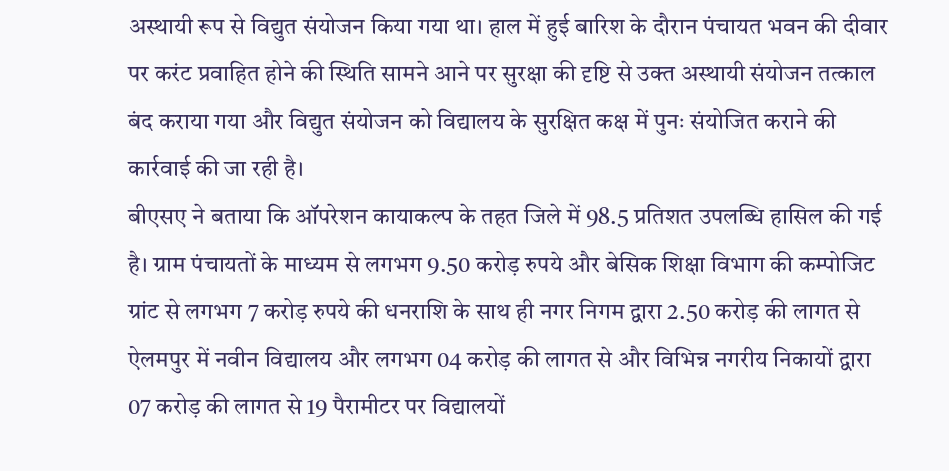अस्थायी रूप से विद्युत संयोजन किया गया था। हाल में हुई बारिश के दौरान पंचायत भवन की दीवार पर करंट प्रवाहित होने की स्थिति सामने आने पर सुरक्षा की दृष्टि से उक्त अस्थायी संयोजन तत्काल बंद कराया गया और विद्युत संयोजन को विद्यालय के सुरक्षित कक्ष में पुनः संयोजित कराने की कार्रवाई की जा रही है।
बीएसए ने बताया कि ऑपरेशन कायाकल्प के तहत जिले में 98.5 प्रतिशत उपलब्धि हासिल की गई है। ग्राम पंचायतों के माध्यम से लगभग 9.50 करोड़ रुपये और बेसिक शिक्षा विभाग की कम्पोजिट ग्रांट से लगभग 7 करोड़ रुपये की धनराशि के साथ ही नगर निगम द्वारा 2.50 करोड़ की लागत से ऐलमपुर में नवीन विद्यालय और लगभग 04 करोड़ की लागत से और विभिन्न नगरीय निकायों द्वारा 07 करोड़ की लागत से 19 पैरामीटर पर विद्यालयों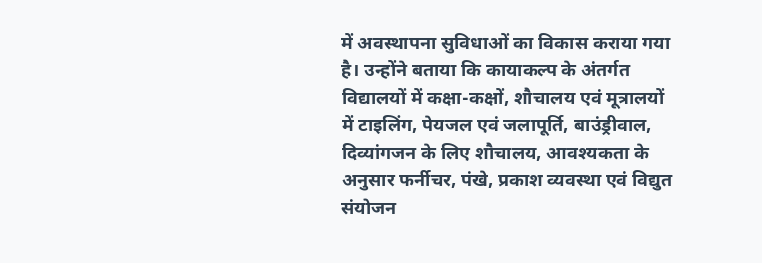में अवस्थापना सुविधाओं का विकास कराया गया है। उन्होंने बताया कि कायाकल्प के अंतर्गत विद्यालयों में कक्षा-कक्षों, शौचालय एवं मूत्रालयों में टाइलिंग, पेयजल एवं जलापूर्ति, बाउंड्रीवाल, दिव्यांगजन के लिए शौचालय, आवश्यकता के अनुसार फर्नीचर, पंखे, प्रकाश व्यवस्था एवं विद्युत संयोजन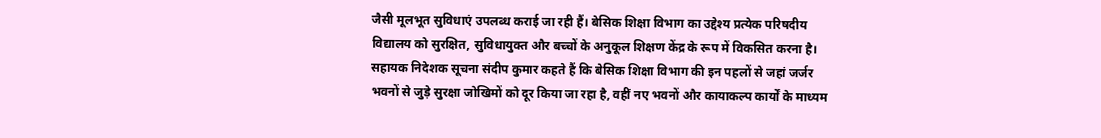जैसी मूलभूत सुविधाएं उपलब्ध कराई जा रही हैं। बेसिक शिक्षा विभाग का उद्देश्य प्रत्येक परिषदीय विद्यालय को सुरक्षित, सुविधायुक्त और बच्चों के अनुकूल शिक्षण केंद्र के रूप में विकसित करना है।
सहायक निदेशक सूचना संदीप कुमार कहते हैं कि बेसिक शिक्षा विभाग की इन पहलों से जहां जर्जर भवनों से जुड़े सुरक्षा जोखिमों को दूर किया जा रहा है, वहीं नए भवनों और कायाकल्प कार्यों के माध्यम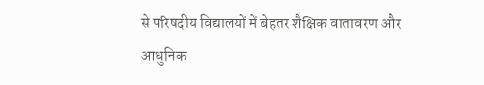से परिषदीय विद्यालयों में बेहतर शैक्षिक वातावरण और आधुनिक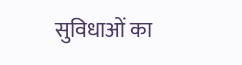सुविधाओं का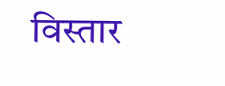विस्तार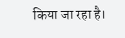किया जा रहा है।